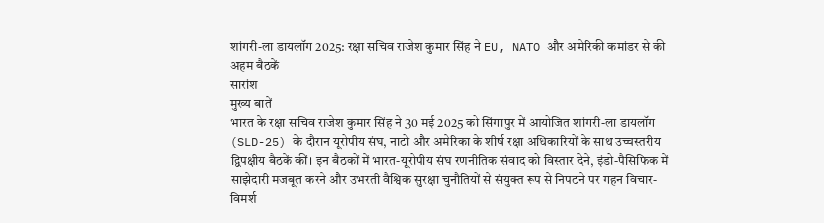शांगरी-ला डायलॉग 2025: रक्षा सचिव राजेश कुमार सिंह ने EU, NATO और अमेरिकी कमांडर से की अहम बैठकें
सारांश
मुख्य बातें
भारत के रक्षा सचिव राजेश कुमार सिंह ने 30 मई 2025 को सिंगापुर में आयोजित शांगरी-ला डायलॉग (SLD-25) के दौरान यूरोपीय संघ, नाटो और अमेरिका के शीर्ष रक्षा अधिकारियों के साथ उच्चस्तरीय द्विपक्षीय बैठकें कीं। इन बैठकों में भारत-यूरोपीय संघ रणनीतिक संवाद को विस्तार देने, इंडो-पैसिफिक में साझेदारी मजबूत करने और उभरती वैश्विक सुरक्षा चुनौतियों से संयुक्त रूप से निपटने पर गहन विचार-विमर्श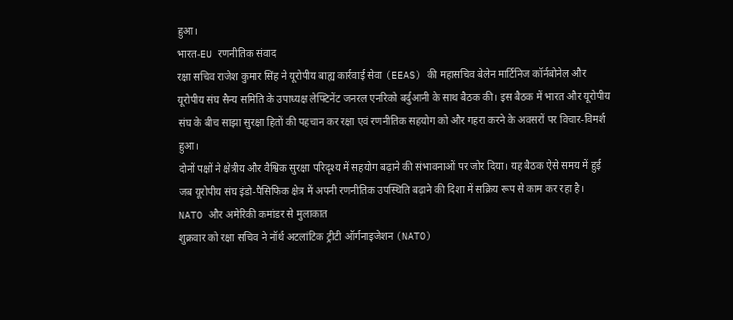हुआ।
भारत-EU रणनीतिक संवाद
रक्षा सचिव राजेश कुमार सिंह ने यूरोपीय बाह्य कार्रवाई सेवा (EEAS) की महासचिव बेलेन मार्टिनिज कॉर्नबोनेल और यूरोपीय संघ सैन्य समिति के उपाध्यक्ष लेफ्टिनेंट जनरल एनरिको बर्दुआनी के साथ बैठक की। इस बैठक में भारत और यूरोपीय संघ के बीच साझा सुरक्षा हितों की पहचान कर रक्षा एवं रणनीतिक सहयोग को और गहरा करने के अवसरों पर विचार-विमर्श हुआ।
दोनों पक्षों ने क्षेत्रीय और वैश्विक सुरक्षा परिदृश्य में सहयोग बढ़ाने की संभावनाओं पर जोर दिया। यह बैठक ऐसे समय में हुई जब यूरोपीय संघ इंडो-पैसिफिक क्षेत्र में अपनी रणनीतिक उपस्थिति बढ़ाने की दिशा में सक्रिय रूप से काम कर रहा है।
NATO और अमेरिकी कमांडर से मुलाकात
शुक्रवार को रक्षा सचिव ने नॉर्थ अटलांटिक ट्रीटी ऑर्गनाइजेशन (NATO)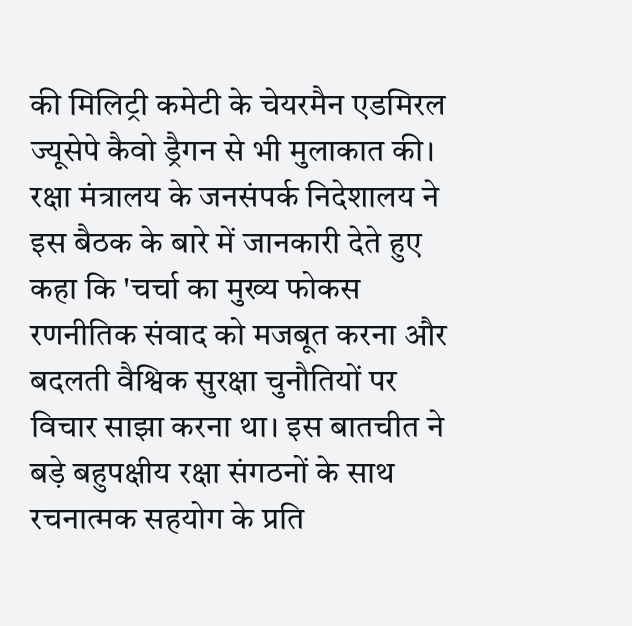की मिलिट्री कमेटी के चेयरमैन एडमिरल ज्यूसेपे कैवो ड्रैगन से भी मुलाकात की। रक्षा मंत्रालय के जनसंपर्क निदेशालय ने इस बैठक के बारे में जानकारी देते हुए कहा कि 'चर्चा का मुख्य फोकस रणनीतिक संवाद को मजबूत करना और बदलती वैश्विक सुरक्षा चुनौतियों पर विचार साझा करना था। इस बातचीत ने बड़े बहुपक्षीय रक्षा संगठनों के साथ रचनात्मक सहयोग के प्रति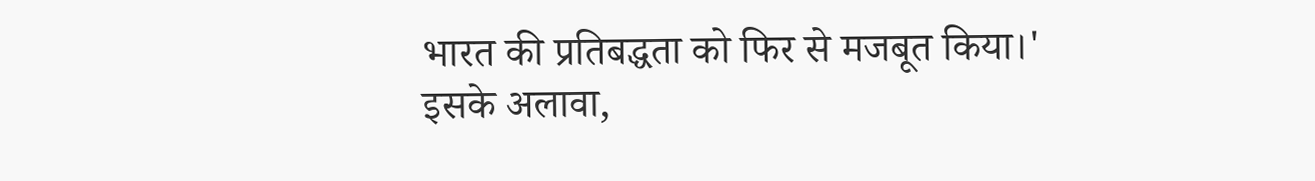भारत की प्रतिबद्धता को फिर से मजबूत किया।'
इसके अलावा,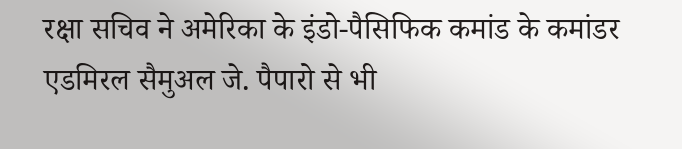रक्षा सचिव ने अमेरिका के इंडो-पैसिफिक कमांड के कमांडर एडमिरल सैमुअल जे. पैपारो से भी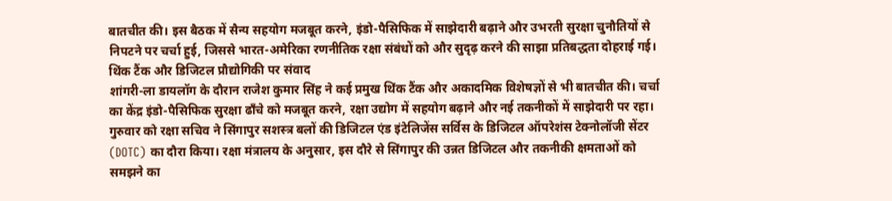बातचीत की। इस बैठक में सैन्य सहयोग मजबूत करने, इंडो-पैसिफिक में साझेदारी बढ़ाने और उभरती सुरक्षा चुनौतियों से निपटने पर चर्चा हुई, जिससे भारत-अमेरिका रणनीतिक रक्षा संबंधों को और सुदृढ़ करने की साझा प्रतिबद्धता दोहराई गई।
थिंक टैंक और डिजिटल प्रौद्योगिकी पर संवाद
शांगरी-ला डायलॉग के दौरान राजेश कुमार सिंह ने कई प्रमुख थिंक टैंक और अकादमिक विशेषज्ञों से भी बातचीत की। चर्चा का केंद्र इंडो-पैसिफिक सुरक्षा ढाँचे को मजबूत करने, रक्षा उद्योग में सहयोग बढ़ाने और नई तकनीकों में साझेदारी पर रहा।
गुरुवार को रक्षा सचिव ने सिंगापुर सशस्त्र बलों की डिजिटल एंड इंटेलिजेंस सर्विस के डिजिटल ऑपरेशंस टेक्नोलॉजी सेंटर (DOTC) का दौरा किया। रक्षा मंत्रालय के अनुसार, इस दौरे से सिंगापुर की उन्नत डिजिटल और तकनीकी क्षमताओं को समझने का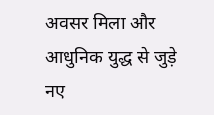अवसर मिला और आधुनिक युद्ध से जुड़े नए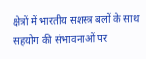क्षेत्रों में भारतीय सशस्त्र बलों के साथ सहयोग की संभावनाओं पर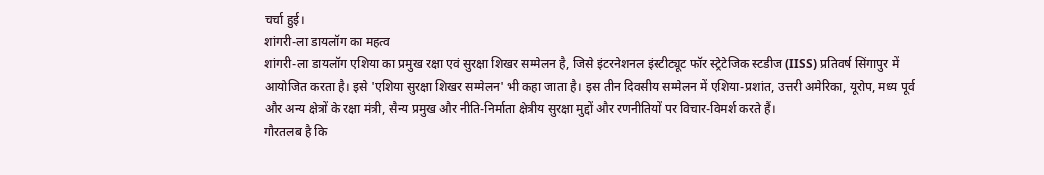चर्चा हुई।
शांगरी-ला डायलॉग का महत्व
शांगरी-ला डायलॉग एशिया का प्रमुख रक्षा एवं सुरक्षा शिखर सम्मेलन है, जिसे इंटरनेशनल इंस्टीट्यूट फॉर स्ट्रेटेजिक स्टडीज (IISS) प्रतिवर्ष सिंगापुर में आयोजित करता है। इसे 'एशिया सुरक्षा शिखर सम्मेलन' भी कहा जाता है। इस तीन दिवसीय सम्मेलन में एशिया-प्रशांत, उत्तरी अमेरिका, यूरोप, मध्य पूर्व और अन्य क्षेत्रों के रक्षा मंत्री, सैन्य प्रमुख और नीति-निर्माता क्षेत्रीय सुरक्षा मुद्दों और रणनीतियों पर विचार-विमर्श करते हैं।
गौरतलब है कि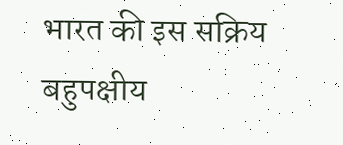भारत की इस सक्रिय बहुपक्षीय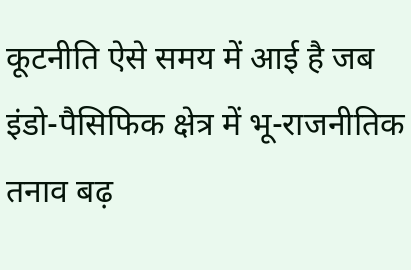कूटनीति ऐसे समय में आई है जब इंडो-पैसिफिक क्षेत्र में भू-राजनीतिक तनाव बढ़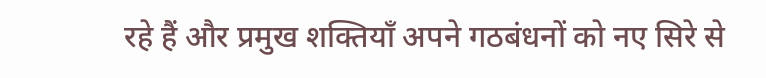रहे हैं और प्रमुख शक्तियाँ अपने गठबंधनों को नए सिरे से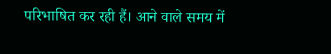परिभाषित कर रही हैं। आने वाले समय में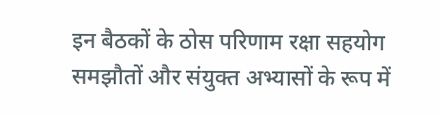इन बैठकों के ठोस परिणाम रक्षा सहयोग समझौतों और संयुक्त अभ्यासों के रूप में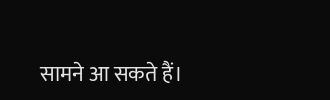सामने आ सकते हैं।